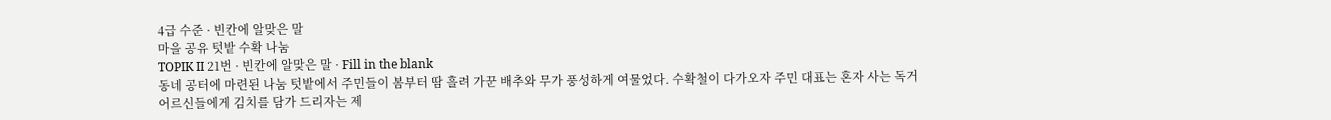4급 수준 · 빈칸에 알맞은 말
마을 공유 텃밭 수확 나눔
TOPIK II 21번 · 빈칸에 알맞은 말 · Fill in the blank
동네 공터에 마련된 나눔 텃밭에서 주민들이 봄부터 땀 흘려 가꾼 배추와 무가 풍성하게 여물었다. 수확철이 다가오자 주민 대표는 혼자 사는 독거 어르신들에게 김치를 담가 드리자는 제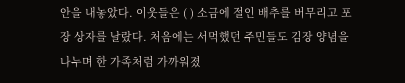안을 내놓았다. 이웃들은 ( ) 소금에 절인 배추를 버무리고 포장 상자를 날랐다. 처음에는 서먹했던 주민들도 김장 양념을 나누며 한 가족처럼 가까워졌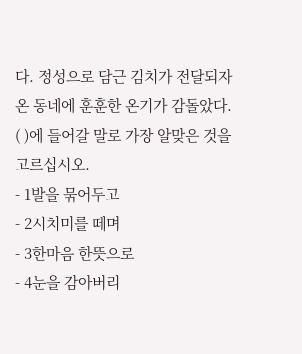다. 정성으로 담근 김치가 전달되자 온 동네에 훈훈한 온기가 감돌았다.
( )에 들어갈 말로 가장 알맞은 것을 고르십시오.
- 1발을 묶어두고
- 2시치미를 떼며
- 3한마음 한뜻으로
- 4눈을 감아버리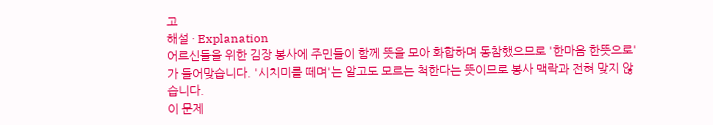고
해설 · Explanation
어르신들을 위한 김장 봉사에 주민들이 함께 뜻을 모아 화합하며 동참했으므로 '한마음 한뜻으로'가 들어맞습니다. '시치미를 떼며'는 알고도 모르는 척한다는 뜻이므로 봉사 맥락과 전혀 맞지 않습니다.
이 문제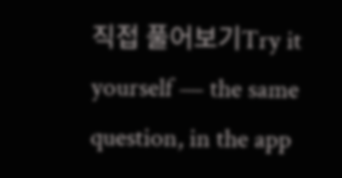직접 풀어보기Try it yourself — the same question, in the app